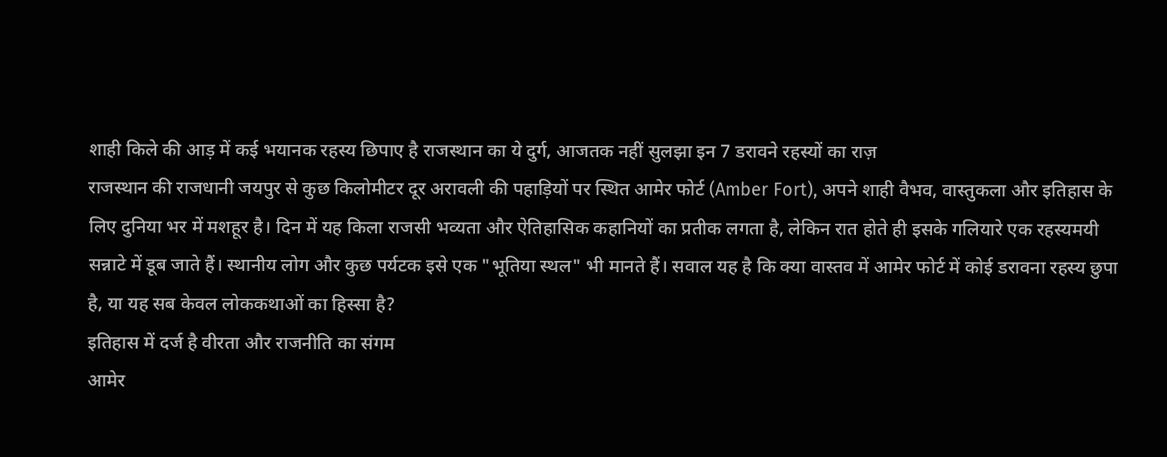शाही किले की आड़ में कई भयानक रहस्य छिपाए है राजस्थान का ये दुर्ग, आजतक नहीं सुलझा इन 7 डरावने रहस्यों का राज़
राजस्थान की राजधानी जयपुर से कुछ किलोमीटर दूर अरावली की पहाड़ियों पर स्थित आमेर फोर्ट (Amber Fort), अपने शाही वैभव, वास्तुकला और इतिहास के लिए दुनिया भर में मशहूर है। दिन में यह किला राजसी भव्यता और ऐतिहासिक कहानियों का प्रतीक लगता है, लेकिन रात होते ही इसके गलियारे एक रहस्यमयी सन्नाटे में डूब जाते हैं। स्थानीय लोग और कुछ पर्यटक इसे एक "भूतिया स्थल" भी मानते हैं। सवाल यह है कि क्या वास्तव में आमेर फोर्ट में कोई डरावना रहस्य छुपा है, या यह सब केवल लोककथाओं का हिस्सा है?
इतिहास में दर्ज है वीरता और राजनीति का संगम
आमेर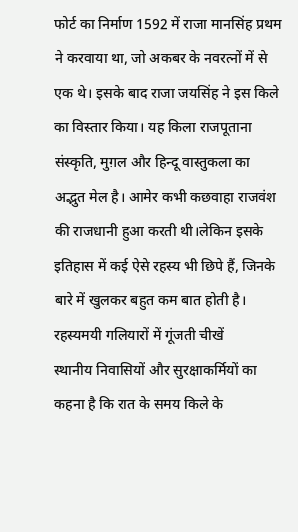फोर्ट का निर्माण 1592 में राजा मानसिंह प्रथम ने करवाया था, जो अकबर के नवरत्नों में से एक थे। इसके बाद राजा जयसिंह ने इस किले का विस्तार किया। यह किला राजपूताना संस्कृति, मुग़ल और हिन्दू वास्तुकला का अद्भुत मेल है। आमेर कभी कछवाहा राजवंश की राजधानी हुआ करती थी।लेकिन इसके इतिहास में कई ऐसे रहस्य भी छिपे हैं, जिनके बारे में खुलकर बहुत कम बात होती है।
रहस्यमयी गलियारों में गूंजती चीखें
स्थानीय निवासियों और सुरक्षाकर्मियों का कहना है कि रात के समय किले के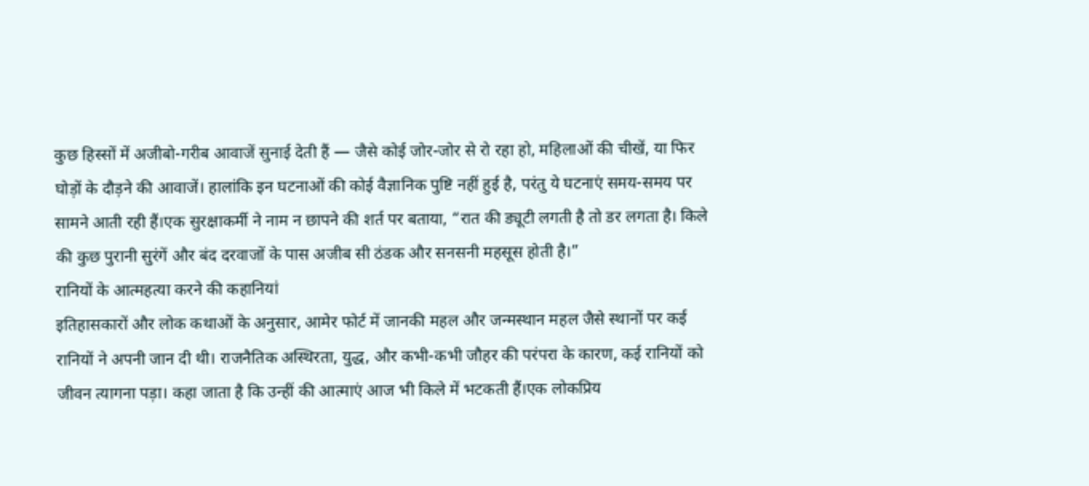कुछ हिस्सों में अजीबो-गरीब आवाजें सुनाई देती हैं — जैसे कोई जोर-जोर से रो रहा हो, महिलाओं की चीखें, या फिर घोड़ों के दौड़ने की आवाजें। हालांकि इन घटनाओं की कोई वैज्ञानिक पुष्टि नहीं हुई है, परंतु ये घटनाएं समय-समय पर सामने आती रही हैं।एक सुरक्षाकर्मी ने नाम न छापने की शर्त पर बताया, “रात की ड्यूटी लगती है तो डर लगता है। किले की कुछ पुरानी सुरंगें और बंद दरवाजों के पास अजीब सी ठंडक और सनसनी महसूस होती है।”
रानियों के आत्महत्या करने की कहानियां
इतिहासकारों और लोक कथाओं के अनुसार, आमेर फोर्ट में जानकी महल और जन्मस्थान महल जैसे स्थानों पर कई रानियों ने अपनी जान दी थी। राजनैतिक अस्थिरता, युद्ध, और कभी-कभी जौहर की परंपरा के कारण, कई रानियों को जीवन त्यागना पड़ा। कहा जाता है कि उन्हीं की आत्माएं आज भी किले में भटकती हैं।एक लोकप्रिय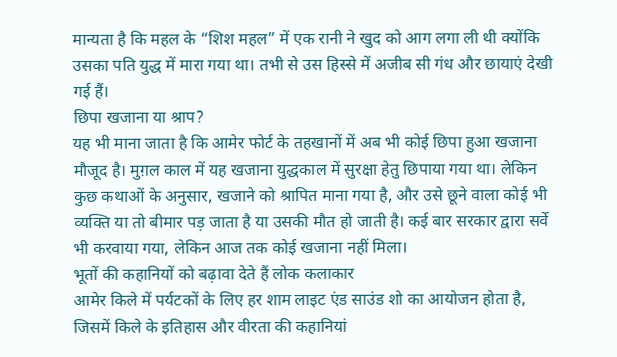मान्यता है कि महल के “शिश महल” में एक रानी ने खुद को आग लगा ली थी क्योंकि उसका पति युद्ध में मारा गया था। तभी से उस हिस्से में अजीब सी गंध और छायाएं देखी गई हैं।
छिपा खजाना या श्राप?
यह भी माना जाता है कि आमेर फोर्ट के तहखानों में अब भी कोई छिपा हुआ खजाना मौजूद है। मुग़ल काल में यह खजाना युद्धकाल में सुरक्षा हेतु छिपाया गया था। लेकिन कुछ कथाओं के अनुसार, खजाने को श्रापित माना गया है, और उसे छूने वाला कोई भी व्यक्ति या तो बीमार पड़ जाता है या उसकी मौत हो जाती है। कई बार सरकार द्वारा सर्वे भी करवाया गया, लेकिन आज तक कोई खजाना नहीं मिला।
भूतों की कहानियों को बढ़ावा देते हैं लोक कलाकार
आमेर किले में पर्यटकों के लिए हर शाम लाइट एंड साउंड शो का आयोजन होता है, जिसमें किले के इतिहास और वीरता की कहानियां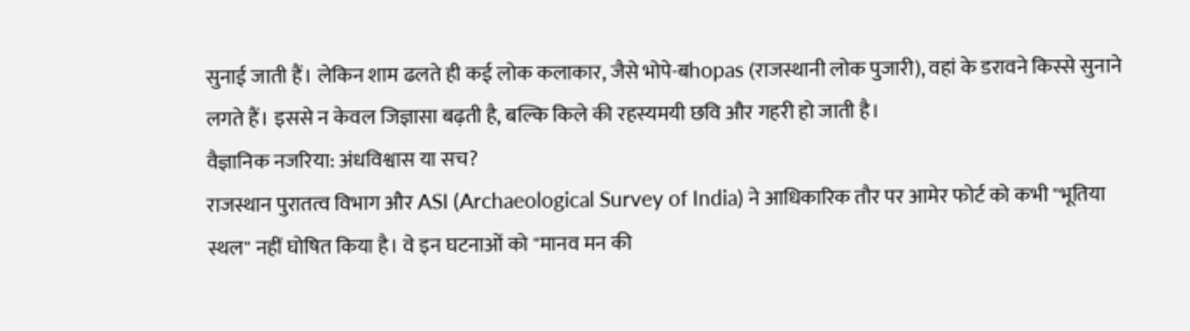सुनाई जाती हैं। लेकिन शाम ढलते ही कई लोक कलाकार, जैसे भोपे-बhopas (राजस्थानी लोक पुजारी), वहां के डरावने किस्से सुनाने लगते हैं। इससे न केवल जिज्ञासा बढ़ती है, बल्कि किले की रहस्यमयी छवि और गहरी हो जाती है।
वैज्ञानिक नजरिया: अंधविश्वास या सच?
राजस्थान पुरातत्व विभाग और ASI (Archaeological Survey of India) ने आधिकारिक तौर पर आमेर फोर्ट को कभी "भूतिया स्थल" नहीं घोषित किया है। वे इन घटनाओं को "मानव मन की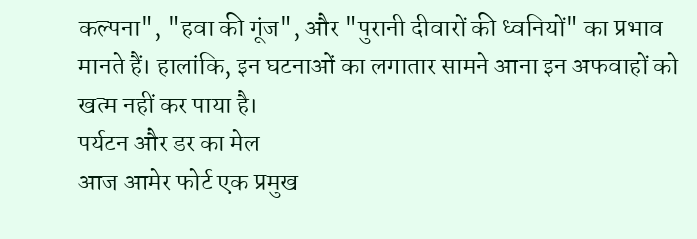कल्पना", "हवा की गूंज", और "पुरानी दीवारों की ध्वनियों" का प्रभाव मानते हैं। हालांकि, इन घटनाओं का लगातार सामने आना इन अफवाहों को खत्म नहीं कर पाया है।
पर्यटन और डर का मेल
आज आमेर फोर्ट एक प्रमुख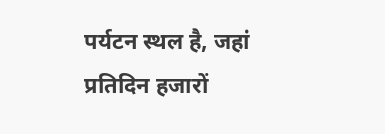पर्यटन स्थल है, जहां प्रतिदिन हजारों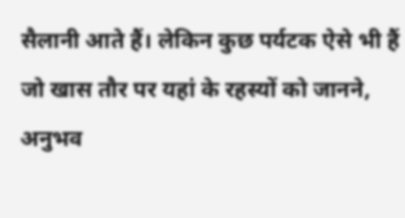सैलानी आते हैं। लेकिन कुछ पर्यटक ऐसे भी हैं जो खास तौर पर यहां के रहस्यों को जानने, अनुभव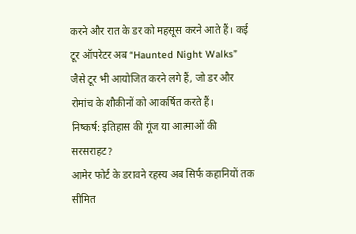करने और रात के डर को महसूस करने आते हैं। कई टूर ऑपरेटर अब “Haunted Night Walks” जैसे टूर भी आयोजित करने लगे हैं, जो डर और रोमांच के शौकीनों को आकर्षित करते हैं।
निष्कर्ष: इतिहास की गूंज या आत्माओं की सरसराहट?
आमेर फोर्ट के डरावने रहस्य अब सिर्फ कहानियों तक सीमित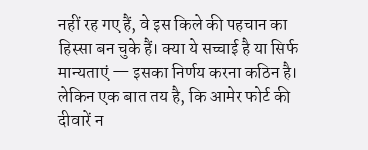नहीं रह गए हैं, वे इस किले की पहचान का हिस्सा बन चुके हैं। क्या ये सच्चाई है या सिर्फ मान्यताएं — इसका निर्णय करना कठिन है। लेकिन एक बात तय है, कि आमेर फोर्ट की दीवारें न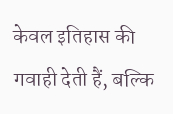केवल इतिहास की गवाही देती हैं, बल्कि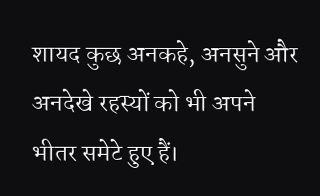शायद कुछ अनकहे, अनसुने और अनदेखे रहस्यों को भी अपने भीतर समेटे हुए हैं।